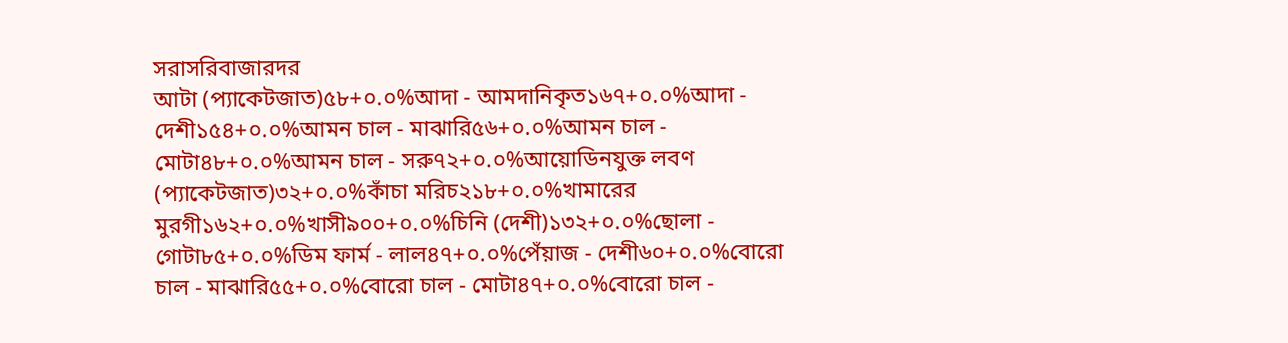সরাসরিবাজারদর
আটা (প্যাকেটজাত)৫৮+০.০%আদা - আমদানিকৃত১৬৭+০.০%আদা - দেশী১৫৪+০.০%আমন চাল - মাঝারি৫৬+০.০%আমন চাল - মোটা৪৮+০.০%আমন চাল - সরু৭২+০.০%আয়োডিনযুক্ত লবণ (প্যাকেটজাত)৩২+০.০%কাঁচা মরিচ২১৮+০.০%খামারের মুরগী১৬২+০.০%খাসী৯০০+০.০%চিনি (দেশী)১৩২+০.০%ছোলা - গোটা৮৫+০.০%ডিম ফার্ম - লাল৪৭+০.০%পেঁয়াজ - দেশী৬০+০.০%বোরো চাল - মাঝারি৫৫+০.০%বোরো চাল - মোটা৪৭+০.০%বোরো চাল -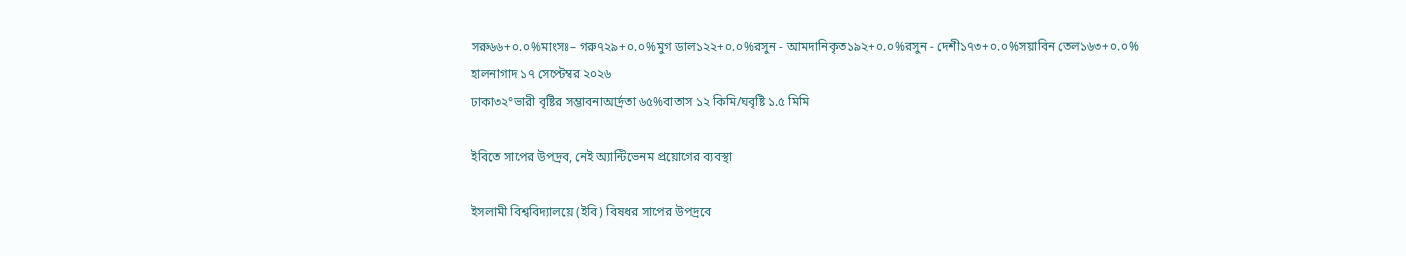সরু৬৬+০.০%মাংসঃ– গরু৭২৯+০.০%মুগ ডাল১২২+০.০%রসুন - আমদানিকৃত১৯২+০.০%রসুন - দেশী১৭৩+০.০%সয়াবিন তেল১৬৩+০.০%
হালনাগাদ ১৭ সেপ্টেম্বর ২০২৬
ঢাকা৩২°ভারী বৃষ্টির সম্ভাবনাআর্দ্রতা ৬৫%বাতাস ১২ কিমি/ঘবৃষ্টি ১.৫ মিমি

ইবিতে সাপের উপদ্রব, নেই অ্যান্টিভেনম প্রয়োগের ব্যবস্থা

ইসলামী বিশ্ববিদ্যালয়ে (ইবি) বিষধর সাপের উপদ্রবে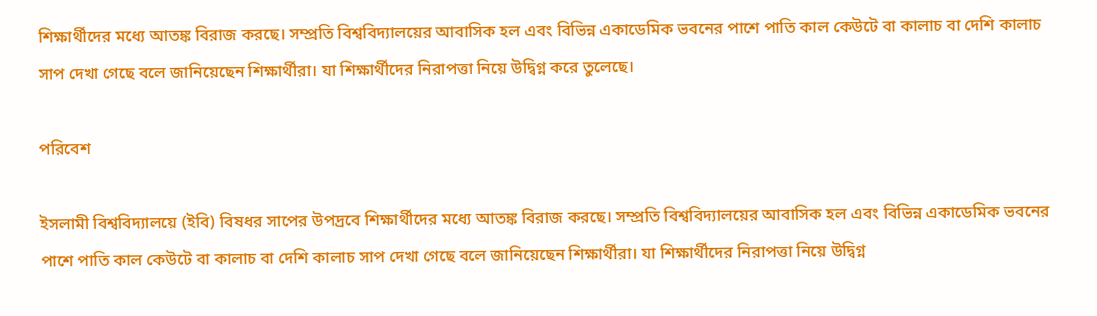শিক্ষার্থীদের মধ্যে আতঙ্ক বিরাজ করছে। সম্প্রতি বিশ্ববিদ্যালয়ের আবাসিক হল এবং বিভিন্ন একাডেমিক ভবনের পাশে পাতি কাল কেউটে বা কালাচ বা দেশি কালাচ সাপ দেখা গেছে বলে জানিয়েছেন শিক্ষার্থীরা। যা শিক্ষার্থীদের নিরাপত্তা নিয়ে উদ্বিগ্ন করে তুলেছে।

পরিবেশ

ইসলামী বিশ্ববিদ্যালয়ে (ইবি) বিষধর সাপের উপদ্রবে শিক্ষার্থীদের মধ্যে আতঙ্ক বিরাজ করছে। সম্প্রতি বিশ্ববিদ্যালয়ের আবাসিক হল এবং বিভিন্ন একাডেমিক ভবনের পাশে পাতি কাল কেউটে বা কালাচ বা দেশি কালাচ সাপ দেখা গেছে বলে জানিয়েছেন শিক্ষার্থীরা। যা শিক্ষার্থীদের নিরাপত্তা নিয়ে উদ্বিগ্ন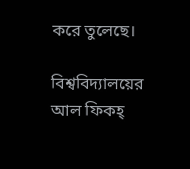করে তুলেছে।

বিশ্ববিদ্যালয়ের আল ফিকহ্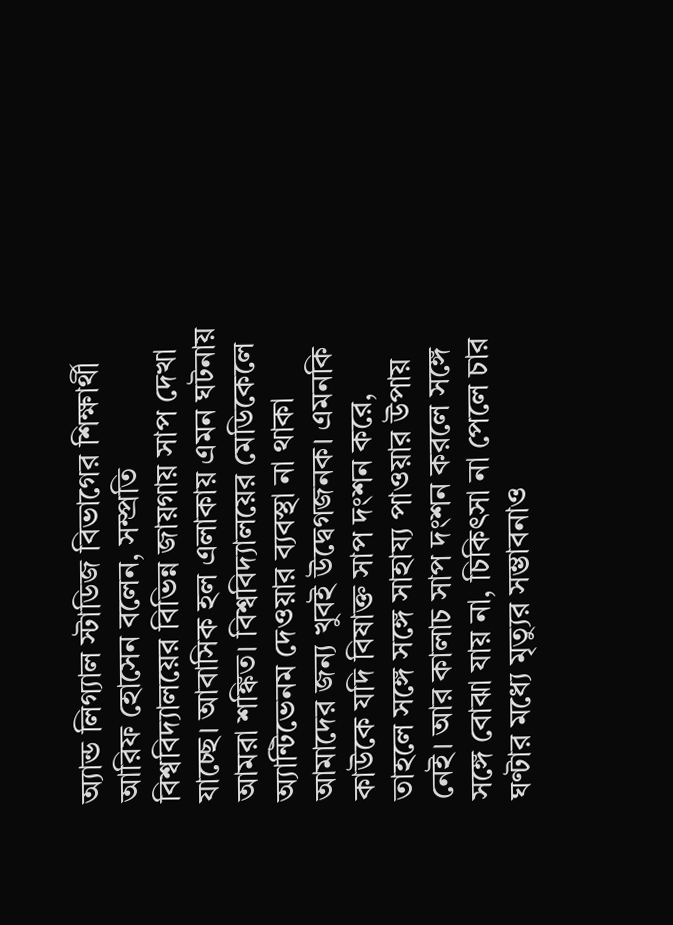অ্যান্ড লিগ্যাল স্টাডিজ বিভাগের শিক্ষার্থী আরিফ হোসেন বলেন, সম্প্রতি বিশ্ববিদ্যালয়ের বিভিন্ন জায়গায় সাপ দেখা যাচ্ছে। আবাসিক হল এলাকায় এমন ঘটনায় আমরা শঙ্কিত। বিশ্ববিদ্যালয়ের মেডিকেলে অ্যান্টিভেনম দেওয়ার ব্যবস্থা না থাকা আমাদের জন্য খুবই উদ্বেগজনক। এমনকি কাউকে যদি বিষাক্ত সাপ দংশন করে, তাহলে সঙ্গে সঙ্গে সাহায্য পাওয়ার উপায় নেই। আর কালাচ সাপ দংশন করলে সঙ্গে সঙ্গে বোঝা যায় না, চিকিৎসা না পেলে চার ঘণ্টার মধ্যে মৃত্যুর সম্ভাবনাও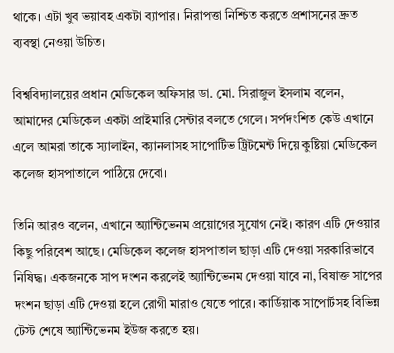থাকে। এটা খুব ভয়াবহ একটা ব্যাপার। নিরাপত্তা নিশ্চিত করতে প্রশাসনের দ্রুত ব্যবস্থা নেওয়া উচিত।

বিশ্ববিদ্যালয়ের প্রধান মেডিকেল অফিসার ডা. মো. সিরাজুল ইসলাম বলেন, আমাদের মেডিকেল একটা প্রাইমারি সেন্টার বলতে গেলে। সর্পদংশিত কেউ এখানে এলে আমরা তাকে স্যালাইন, ক্যানলাসহ সাপোর্টিভ ট্রিটমেন্ট দিয়ে কুষ্টিয়া মেডিকেল কলেজ হাসপাতালে পাঠিয়ে দেবো।

তিনি আরও বলেন, এখানে অ্যান্টিভেনম প্রয়োগের সুযোগ নেই। কারণ এটি দেওয়ার কিছু পরিবেশ আছে। মেডিকেল কলেজ হাসপাতাল ছাড়া এটি দেওয়া সরকারিভাবে নিষিদ্ধ। একজনকে সাপ দংশন করলেই অ্যান্টিভেনম দেওয়া যাবে না, বিষাক্ত সাপের দংশন ছাড়া এটি দেওয়া হলে রোগী মারাও যেতে পারে। কার্ডিয়াক সাপোর্টসহ বিভিন্ন টেস্ট শেষে অ্যান্টিভেনম ইউজ করতে হয়।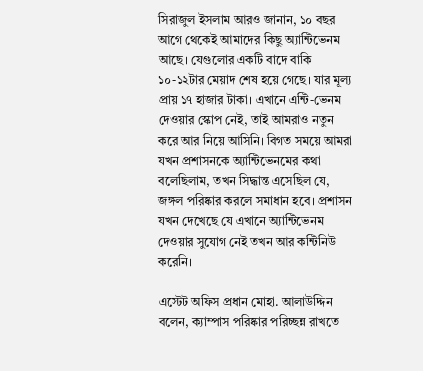সিরাজুল ইসলাম আরও জানান, ১০ বছর আগে থেকেই আমাদের কিছু অ্যান্টিভেনম আছে। যেগুলোর একটি বাদে বাকি ১০-১২টার মেয়াদ শেষ হয়ে গেছে। যার মূল্য প্রায় ১৭ হাজার টাকা। এখানে এন্টি-ভেনম দেওয়ার স্কোপ নেই, তাই আমরাও নতুন করে আর নিয়ে আসিনি। বিগত সময়ে আমরা যখন প্রশাসনকে অ্যান্টিভেনমের কথা বলেছিলাম, তখন সিদ্ধান্ত এসেছিল যে, জঙ্গল পরিষ্কার করলে সমাধান হবে। প্রশাসন যখন দেখেছে যে এখানে অ্যান্টিভেনম দেওয়ার সুযোগ নেই তখন আর কন্টিনিউ করেনি।

এস্টেট অফিস প্রধান মোহা. আলাউদ্দিন বলেন, ক্যাম্পাস পরিষ্কার পরিচ্ছন্ন রাখতে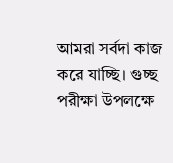আমরা সর্বদা কাজ করে যাচ্ছি। গুচ্ছ পরীক্ষা উপলক্ষে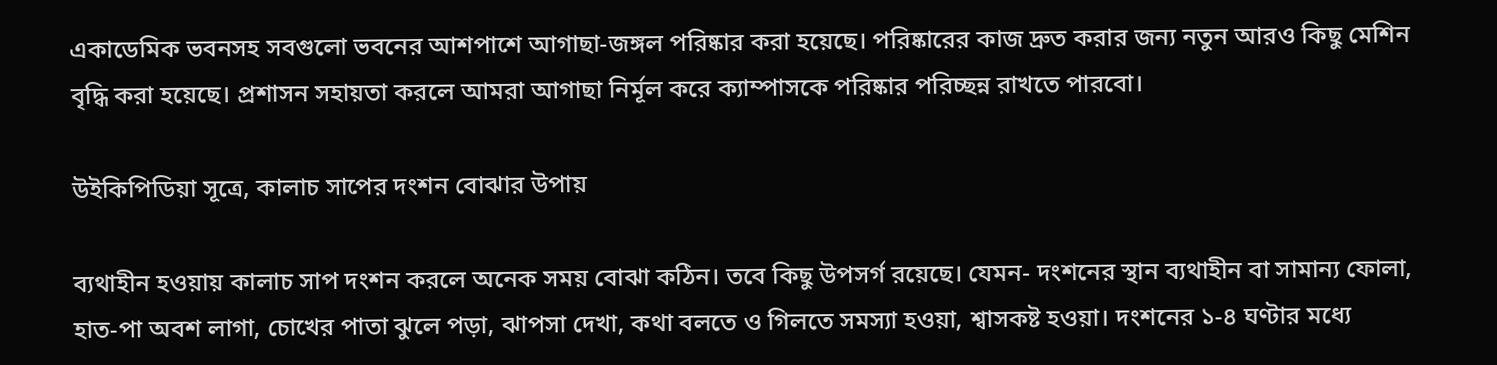একাডেমিক ভবনসহ সবগুলো ভবনের আশপাশে আগাছা-জঙ্গল পরিষ্কার করা হয়েছে। পরিষ্কারের কাজ দ্রুত করার জন্য নতুন আরও কিছু মেশিন বৃদ্ধি করা হয়েছে। প্রশাসন সহায়তা করলে আমরা আগাছা নির্মূল করে ক্যাম্পাসকে পরিষ্কার পরিচ্ছন্ন রাখতে পারবো।

উইকিপিডিয়া সূত্রে, কালাচ সাপের দংশন বোঝার উপায়

ব্যথাহীন হওয়ায় কালাচ সাপ দংশন করলে অনেক সময় বোঝা কঠিন। তবে কিছু উপসর্গ রয়েছে। যেমন- দংশনের স্থান ব্যথাহীন বা সামান্য ফোলা, হাত-পা অবশ লাগা, চোখের পাতা ঝুলে পড়া, ঝাপসা দেখা, কথা বলতে ও গিলতে সমস্যা হওয়া, শ্বাসকষ্ট হওয়া। দংশনের ১-৪ ঘণ্টার মধ্যে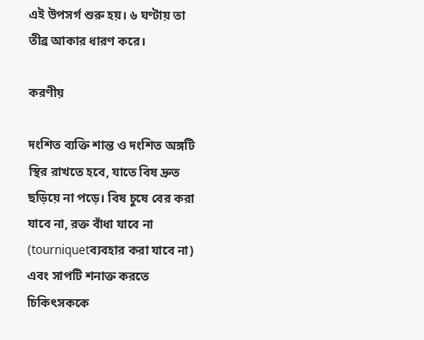এই উপসর্গ শুরু হয়। ৬ ঘণ্টায় তা তীব্র আকার ধারণ করে।

করণীয়

দংশিত ব্যক্তি শান্ত ও দংশিত অঙ্গটি স্থির রাখতে হবে, যাতে বিষ দ্রুত ছড়িয়ে না পড়ে। বিষ চুষে বের করা যাবে না, রক্ত বাঁধা যাবে না (tourniquetব্যবহার করা যাবে না) এবং সাপটি শনাক্ত করতে চিকিৎসককে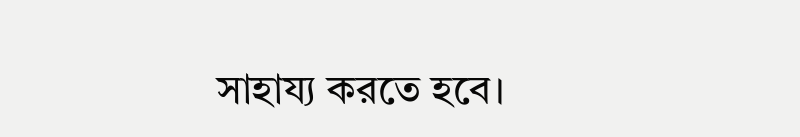সাহায্য করতে হবে।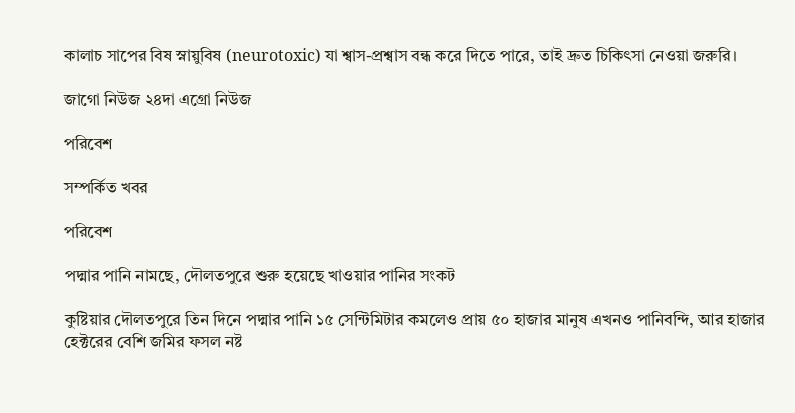কালাচ সাপের বিষ স্নায়ুবিষ (neurotoxic) যা শ্বাস-প্রশ্বাস বন্ধ করে দিতে পারে, তাই দ্রুত চিকিৎসা নেওয়া জরুরি।

জাগো নিউজ ২৪দা এগ্রো নিউজ

পরিবেশ

সম্পর্কিত খবর

পরিবেশ

পদ্মার পানি নামছে, দৌলতপুরে শুরু হয়েছে খাওয়ার পানির সংকট

কুষ্টিয়ার দৌলতপুরে তিন দিনে পদ্মার পানি ১৫ সেন্টিমিটার কমলেও প্রায় ৫০ হাজার মানুষ এখনও পানিবন্দি, আর হাজার হেক্টরের বেশি জমির ফসল নষ্ট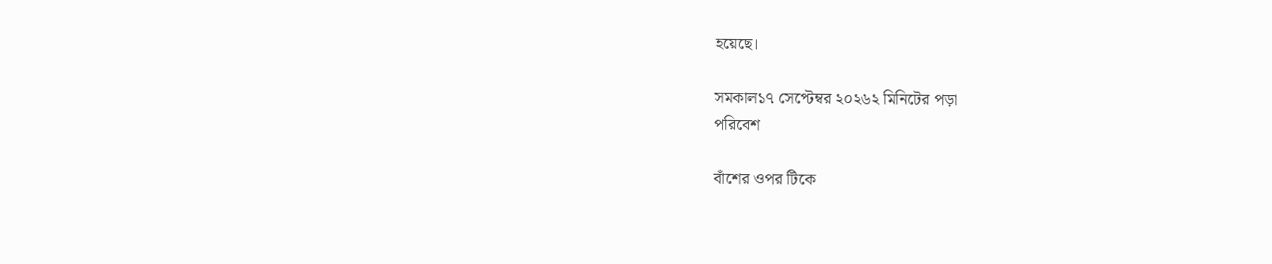হয়েছে।

সমকাল১৭ সেপ্টেম্বর ২০২৬২ মিনিটের পড়া
পরিবেশ

বাঁশের ওপর টিকে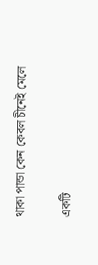থাকা পান্ডা কেন কেবল চীনেই মেলে

একটি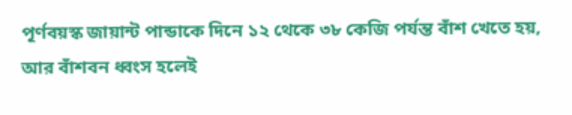পূর্ণবয়স্ক জায়ান্ট পান্ডাকে দিনে ১২ থেকে ৩৮ কেজি পর্যন্ত বাঁশ খেতে হয়, আর বাঁশবন ধ্বংস হলেই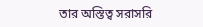তার অস্তিত্ব সরাসরি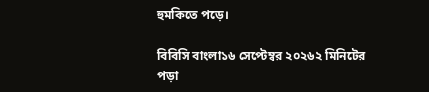হুমকিতে পড়ে।

বিবিসি বাংলা১৬ সেপ্টেম্বর ২০২৬২ মিনিটের পড়া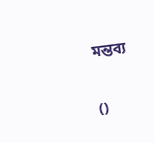মন্তব্য

()